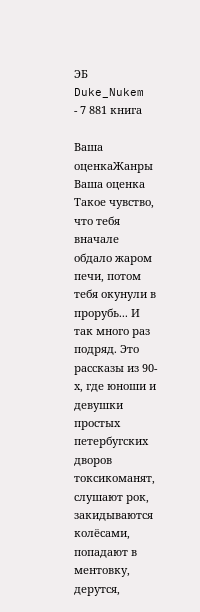ЭБ
Duke_Nukem
- 7 881 книга

Ваша оценкаЖанры
Ваша оценка
Такое чувство, что тебя вначале обдало жаром печи, потом тебя окунули в прорубь... И так много раз подряд. Это рассказы из 90-х, где юноши и девушки простых петербугских дворов токсикоманят, слушают рок, закидываются колёсами, попадают в ментовку, дерутся,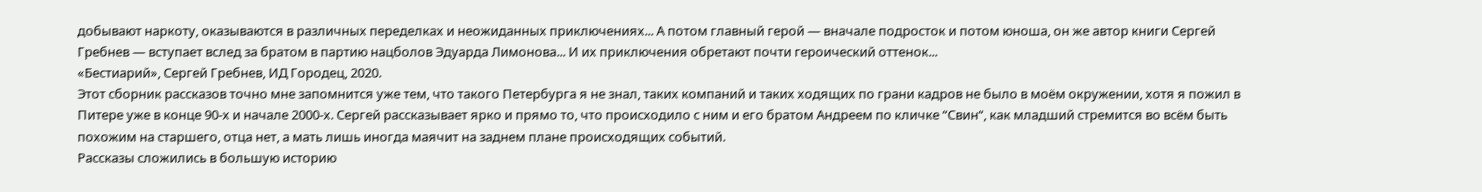добывают наркоту, оказываются в различных переделках и неожиданных приключениях... А потом главный герой — вначале подросток и потом юноша, он же автор книги Сергей Гребнев — вступает вслед за братом в партию нацболов Эдуарда Лимонова... И их приключения обретают почти героический оттенок...
«Бестиарий», Сергей Гребнев, ИД Городец, 2020.
Этот сборник рассказов точно мне запомнится уже тем, что такого Петербурга я не знал, таких компаний и таких ходящих по грани кадров не было в моём окружении, хотя я пожил в Питере уже в конце 90-х и начале 2000-х. Сергей рассказывает ярко и прямо то, что происходило с ним и его братом Андреем по кличке “Свин“, как младший стремится во всём быть похожим на старшего, отца нет, а мать лишь иногда маячит на заднем плане происходящих событий.
Рассказы сложились в большую историю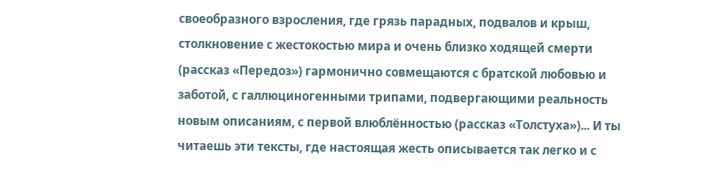своеобразного взросления, где грязь парадных, подвалов и крыш, столкновение с жестокостью мира и очень близко ходящей смерти (рассказ «Передоз») гармонично совмещаются с братской любовью и заботой, с галлюциногенными трипами, подвергающими реальность новым описаниям, с первой влюблённостью (рассказ «Толстуха»)... И ты читаешь эти тексты, где настоящая жесть описывается так легко и с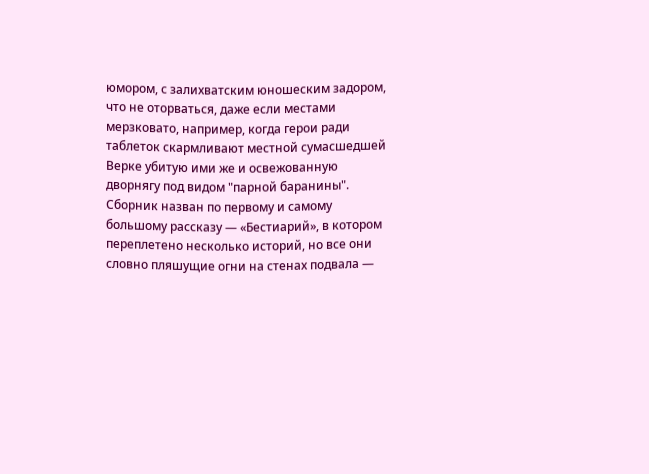юмором, с залихватским юношеским задором, что не оторваться, даже если местами мерзковато, например, когда герои ради таблеток скармливают местной сумасшедшей Верке убитую ими же и освежованную дворнягу под видом "парной баранины".
Сборник назван по первому и самому большому рассказу — «Бестиарий», в котором переплетено несколько историй, но все они словно пляшущие огни на стенах подвала —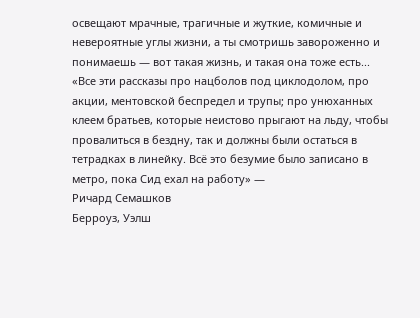освещают мрачные, трагичные и жуткие, комичные и невероятные углы жизни, а ты смотришь завороженно и понимаешь — вот такая жизнь, и такая она тоже есть...
«Все эти рассказы про нацболов под циклодолом, про акции, ментовской беспредел и трупы; про унюханных клеем братьев, которые неистово прыгают на льду, чтобы провалиться в бездну, так и должны были остаться в тетрадках в линейку. Всё это безумие было записано в метро, пока Сид ехал на работу» —
Ричард Семашков
Берроуз, Уэлш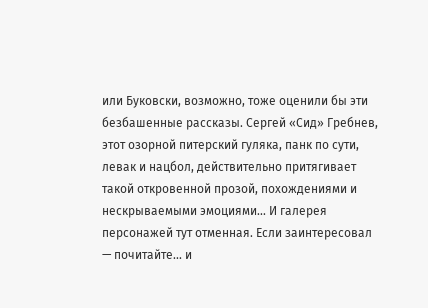или Буковски, возможно, тоже оценили бы эти безбашенные рассказы. Сергей «Сид» Гребнев, этот озорной питерский гуляка, панк по сути, левак и нацбол, действительно притягивает такой откровенной прозой, похождениями и нескрываемыми эмоциями... И галерея персонажей тут отменная. Если заинтересовал — почитайте... и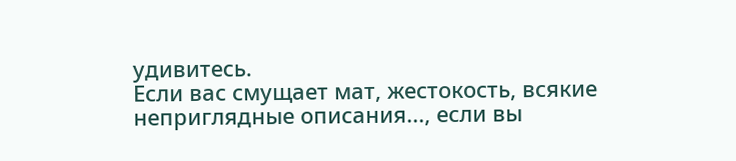удивитесь.
Если вас смущает мат, жестокость, всякие неприглядные описания..., если вы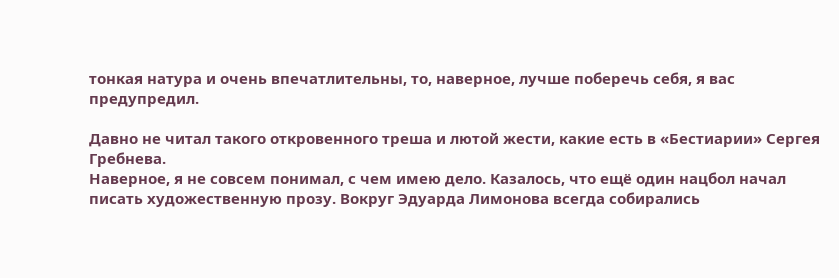тонкая натура и очень впечатлительны, то, наверное, лучше поберечь себя, я вас предупредил.

Давно не читал такого откровенного треша и лютой жести, какие есть в «Бестиарии» Сергея Гребнева.
Наверное, я не совсем понимал, с чем имею дело. Казалось, что ещё один нацбол начал писать художественную прозу. Вокруг Эдуарда Лимонова всегда собирались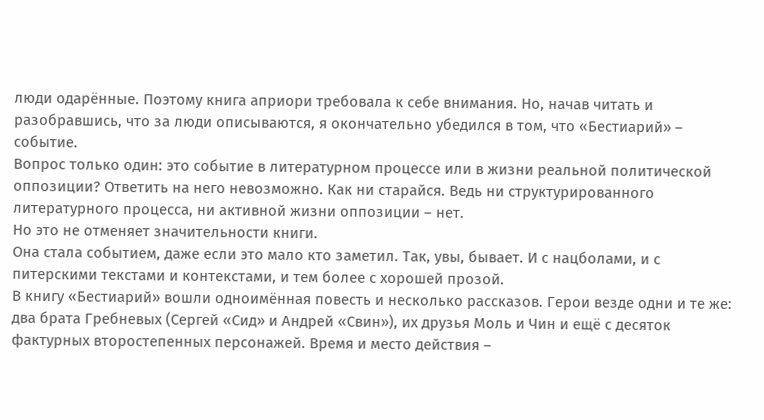люди одарённые. Поэтому книга априори требовала к себе внимания. Но, начав читать и разобравшись, что за люди описываются, я окончательно убедился в том, что «Бестиарий» – событие.
Вопрос только один: это событие в литературном процессе или в жизни реальной политической оппозиции? Ответить на него невозможно. Как ни старайся. Ведь ни структурированного литературного процесса, ни активной жизни оппозиции – нет.
Но это не отменяет значительности книги.
Она стала событием, даже если это мало кто заметил. Так, увы, бывает. И с нацболами, и с питерскими текстами и контекстами, и тем более с хорошей прозой.
В книгу «Бестиарий» вошли одноимённая повесть и несколько рассказов. Герои везде одни и те же: два брата Гребневых (Сергей «Сид» и Андрей «Свин»), их друзья Моль и Чин и ещё с десяток фактурных второстепенных персонажей. Время и место действия –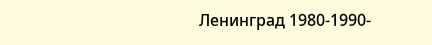Ленинград 1980-1990-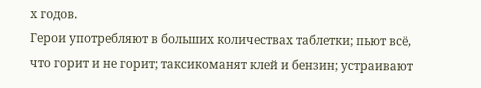х годов.
Герои употребляют в больших количествах таблетки; пьют всё, что горит и не горит; таксикоманят клей и бензин; устраивают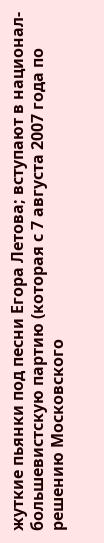жуткие пьянки под песни Егора Летова; вступают в национал-большевистскую партию (которая с 7 августа 2007 года по решению Московского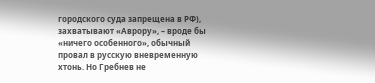городского суда запрещена в РФ), захватывают «Аврору», – вроде бы «ничего особенного», обычный провал в русскую вневременную хтонь. Но Гребнев не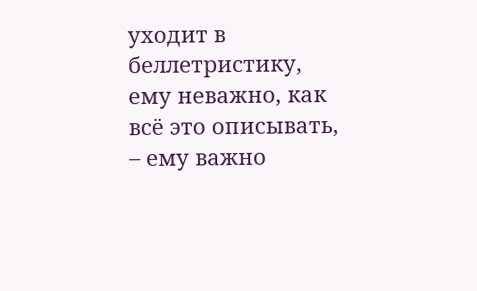уходит в беллетристику, ему неважно, как всё это описывать, – ему важно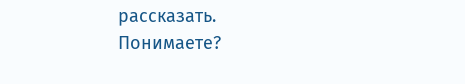рассказать.
Понимаете?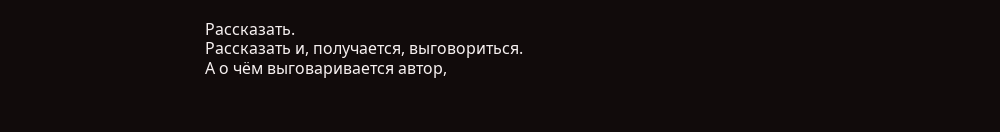Рассказать.
Рассказать и, получается, выговориться.
А о чём выговаривается автор,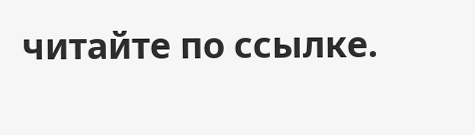читайте по ссылке.